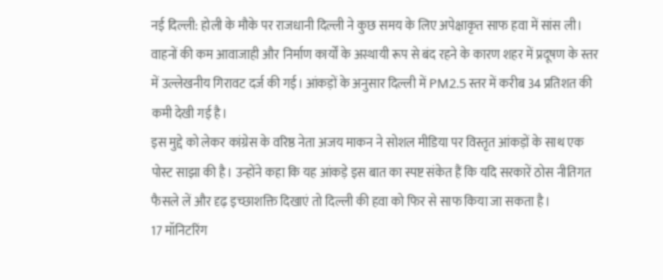नई दिल्ली: होली के मौके पर राजधानी दिल्ली ने कुछ समय के लिए अपेक्षाकृत साफ हवा में सांस ली। वाहनों की कम आवाजाही और निर्माण कार्यों के अस्थायी रूप से बंद रहने के कारण शहर में प्रदूषण के स्तर में उल्लेखनीय गिरावट दर्ज की गई। आंकड़ों के अनुसार दिल्ली में PM2.5 स्तर में करीब 34 प्रतिशत की कमी देखी गई है।
इस मुद्दे को लेकर कांग्रेस के वरिष्ठ नेता अजय माकन ने सोशल मीडिया पर विस्तृत आंकड़ों के साथ एक पोस्ट साझा की है। उन्होंने कहा कि यह आंकड़े इस बात का स्पष्ट संकेत हैं कि यदि सरकारें ठोस नीतिगत फैसले लें और दृढ़ इच्छाशक्ति दिखाएं तो दिल्ली की हवा को फिर से साफ किया जा सकता है।
17 मॉनिटरिंग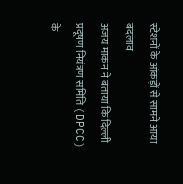स्टेशनों के आंकड़ों से सामने आया बदलाव
अजय माकन ने बताया कि दिल्ली प्रदूषण नियंत्रण समिति (DPCC) के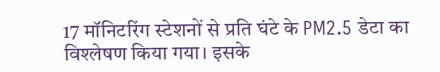17 मॉनिटरिंग स्टेशनों से प्रति घंटे के PM2.5 डेटा का विश्लेषण किया गया। इसके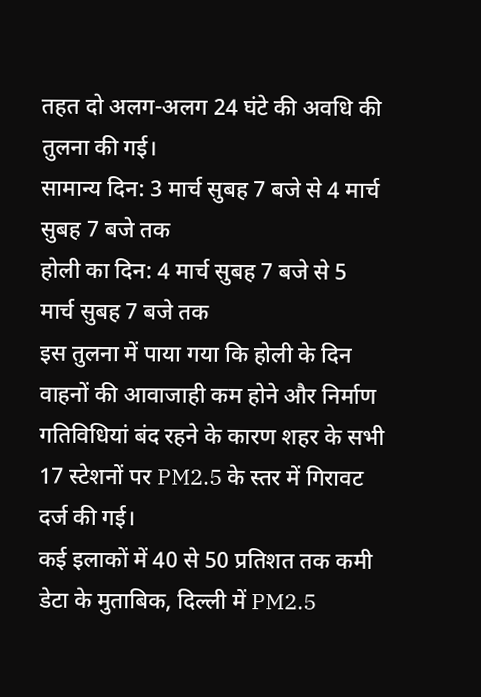तहत दो अलग-अलग 24 घंटे की अवधि की तुलना की गई।
सामान्य दिन: 3 मार्च सुबह 7 बजे से 4 मार्च सुबह 7 बजे तक
होली का दिन: 4 मार्च सुबह 7 बजे से 5 मार्च सुबह 7 बजे तक
इस तुलना में पाया गया कि होली के दिन वाहनों की आवाजाही कम होने और निर्माण गतिविधियां बंद रहने के कारण शहर के सभी 17 स्टेशनों पर PM2.5 के स्तर में गिरावट दर्ज की गई।
कई इलाकों में 40 से 50 प्रतिशत तक कमी
डेटा के मुताबिक, दिल्ली में PM2.5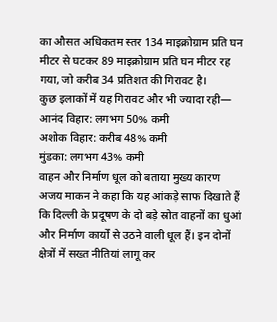का औसत अधिकतम स्तर 134 माइक्रोग्राम प्रति घन मीटर से घटकर 89 माइक्रोग्राम प्रति घन मीटर रह गया, जो करीब 34 प्रतिशत की गिरावट है।
कुछ इलाकों में यह गिरावट और भी ज्यादा रही—
आनंद विहार: लगभग 50% कमी
अशोक विहार: करीब 48% कमी
मुंडका: लगभग 43% कमी
वाहन और निर्माण धूल को बताया मुख्य कारण
अजय माकन ने कहा कि यह आंकड़े साफ दिखाते हैं कि दिल्ली के प्रदूषण के दो बड़े स्रोत वाहनों का धुआं और निर्माण कार्यों से उठने वाली धूल हैं। इन दोनों क्षेत्रों में सख्त नीतियां लागू कर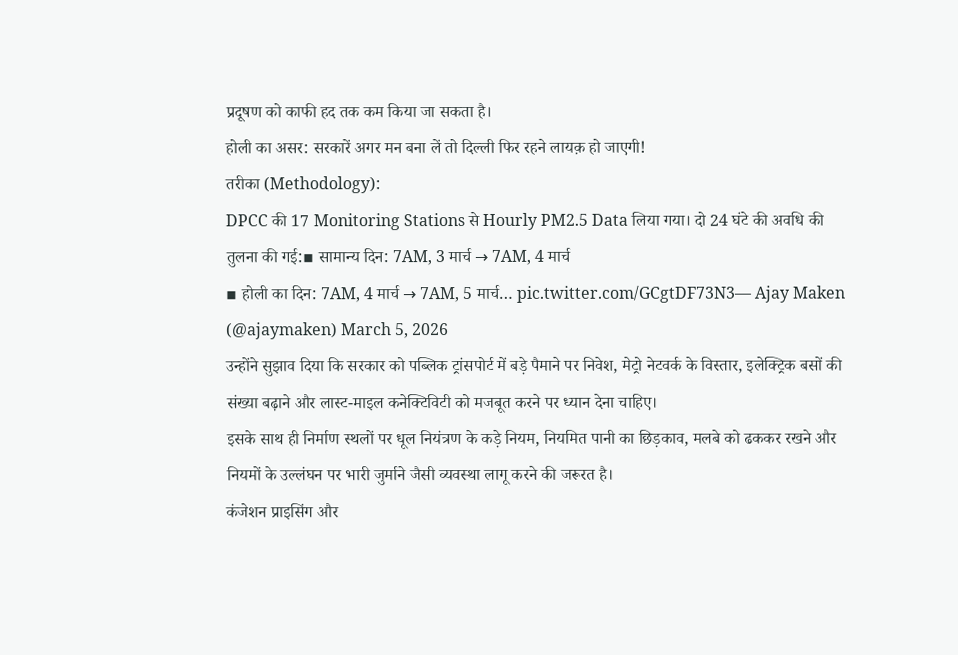प्रदूषण को काफी हद तक कम किया जा सकता है।
होली का असर: सरकारें अगर मन बना लें तो दिल्ली फिर रहने लायक़ हो जाएगी!
तरीका (Methodology):
DPCC की 17 Monitoring Stations से Hourly PM2.5 Data लिया गया। दो 24 घंटे की अवधि की तुलना की गई:▪ सामान्य दिन: 7AM, 3 मार्च → 7AM, 4 मार्च
▪ होली का दिन: 7AM, 4 मार्च → 7AM, 5 मार्च… pic.twitter.com/GCgtDF73N3— Ajay Maken (@ajaymaken) March 5, 2026
उन्होंने सुझाव दिया कि सरकार को पब्लिक ट्रांसपोर्ट में बड़े पैमाने पर निवेश, मेट्रो नेटवर्क के विस्तार, इलेक्ट्रिक बसों की संख्या बढ़ाने और लास्ट-माइल कनेक्टिविटी को मजबूत करने पर ध्यान देना चाहिए।
इसके साथ ही निर्माण स्थलों पर धूल नियंत्रण के कड़े नियम, नियमित पानी का छिड़काव, मलबे को ढककर रखने और नियमों के उल्लंघन पर भारी जुर्माने जैसी व्यवस्था लागू करने की जरूरत है।
कंजेशन प्राइसिंग और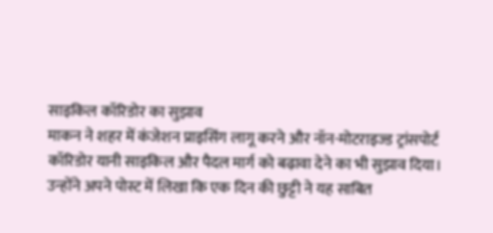साइकिल कॉरिडोर का सुझाव
माकन ने शहर में कंजेशन प्राइसिंग लागू करने और नॉन-मोटराइज्ड ट्रांसपोर्ट कॉरिडोर यानी साइकिल और पैदल मार्ग को बढ़ावा देने का भी सुझाव दिया।
उन्होंने अपने पोस्ट में लिखा कि एक दिन की छुट्टी ने यह साबित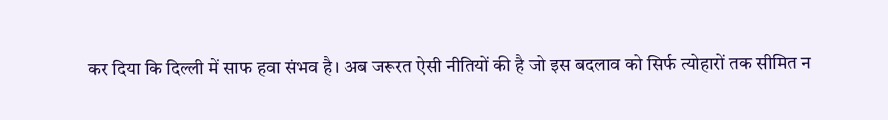कर दिया कि दिल्ली में साफ हवा संभव है। अब जरूरत ऐसी नीतियों की है जो इस बदलाव को सिर्फ त्योहारों तक सीमित न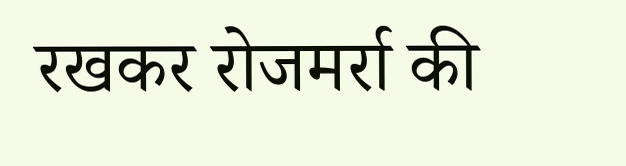रखकर रोजमर्रा की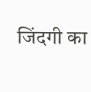जिंदगी का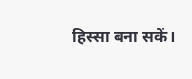हिस्सा बना सकें।